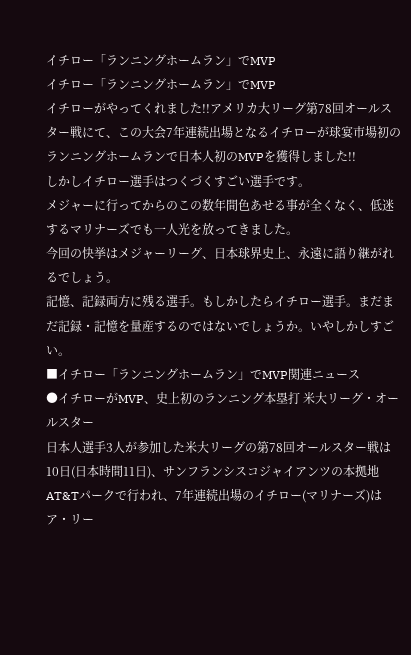イチロー「ランニングホームラン」でMVP
イチロー「ランニングホームラン」でMVP
イチローがやってくれました!!アメリカ大リーグ第78回オールスター戦にて、この大会7年連続出場となるイチローが球宴市場初のランニングホームランで日本人初のMVPを獲得しました!!
しかしイチロー選手はつくづくすごい選手です。
メジャーに行ってからのこの数年間色あせる事が全くなく、低迷するマリナーズでも一人光を放ってきました。
今回の快挙はメジャーリーグ、日本球界史上、永遠に語り継がれるでしょう。
記憶、記録両方に残る選手。もしかしたらイチロー選手。まだまだ記録・記憶を量産するのではないでしょうか。いやしかしすごい。
■イチロー「ランニングホームラン」でMVP関連ニュース
●イチローがMVP、史上初のランニング本塁打 米大リーグ・オールスター
日本人選手3人が参加した米大リーグの第78回オールスター戦は10日(日本時間11日)、サンフランシスコジャイアンツの本拠地AT&Tパークで行われ、7年連続出場のイチロー(マリナーズ)はア・リー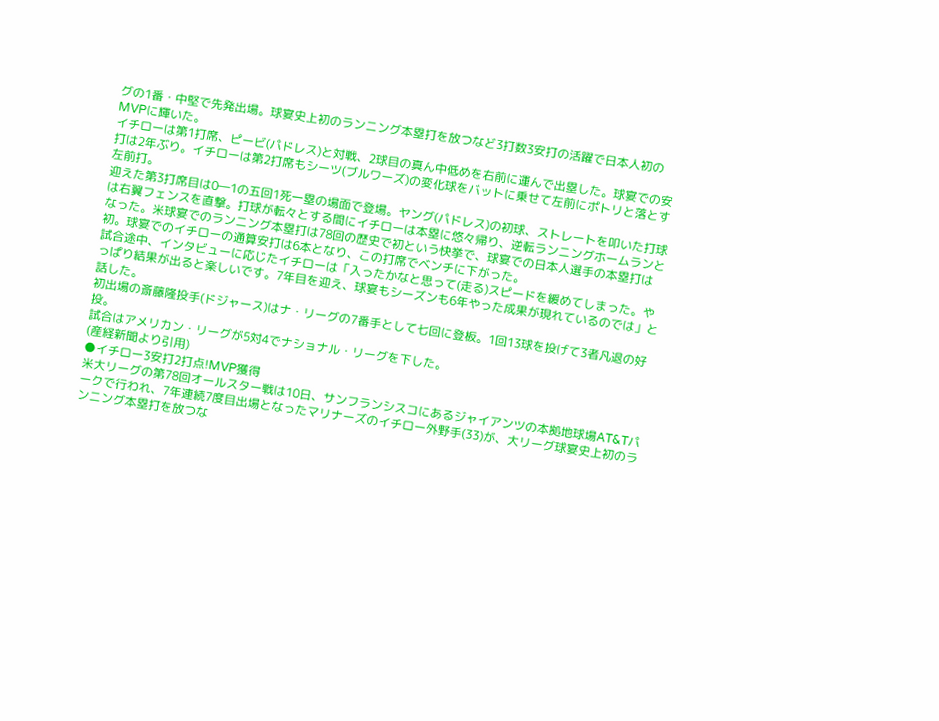グの1番・中堅で先発出場。球宴史上初のランニング本塁打を放つなど3打数3安打の活躍で日本人初のMVPに輝いた。
イチローは第1打席、ピービ(パドレス)と対戦、2球目の真ん中低めを右前に運んで出塁した。球宴での安打は2年ぶり。イチローは第2打席もシーツ(ブルワーズ)の変化球をバットに乗せて左前にポトリと落とす左前打。
迎えた第3打席目は0―1の五回1死一塁の場面で登場。ヤング(パドレス)の初球、ストレートを叩いた打球は右翼フェンスを直撃。打球が転々とする間にイチローは本塁に悠々帰り、逆転ランニングホームランとなった。米球宴でのランニング本塁打は78回の歴史で初という快挙で、球宴での日本人選手の本塁打は初。球宴でのイチローの通算安打は6本となり、この打席でベンチに下がった。
試合途中、インタビューに応じたイチローは「入ったかなと思って(走る)スピードを緩めてしまった。やっぱり結果が出ると楽しいです。7年目を迎え、球宴もシーズンも6年やった成果が現れているのでは」と話した。
初出場の斎藤隆投手(ドジャース)はナ・リーグの7番手として七回に登板。1回13球を投げて3者凡退の好投。
試合はアメリカン・リーグが5対4でナショナル・リーグを下した。
(産経新聞より引用)
●イチロー3安打2打点!MVP獲得
米大リーグの第78回オールスター戦は10日、サンフランシスコにあるジャイアンツの本拠地球場AT&Tパークで行われ、7年連続7度目出場となったマリナーズのイチロー外野手(33)が、大リーグ球宴史上初のランニング本塁打を放つな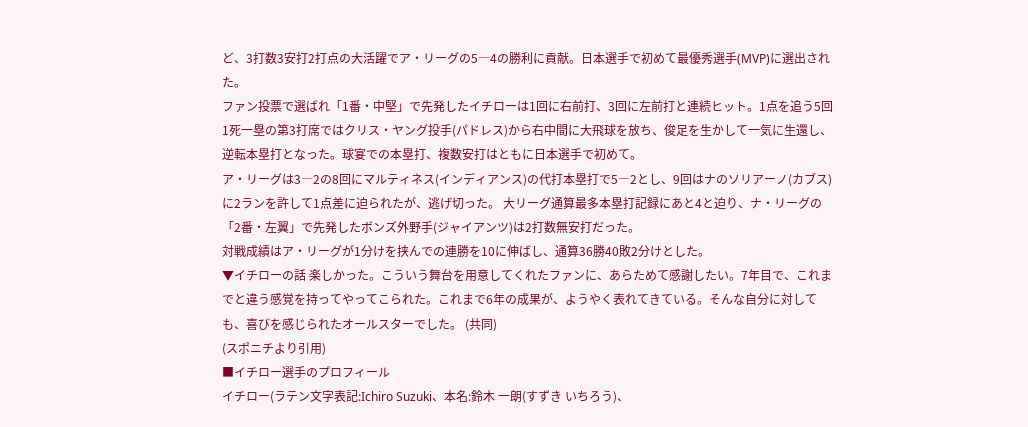ど、3打数3安打2打点の大活躍でア・リーグの5―4の勝利に貢献。日本選手で初めて最優秀選手(MVP)に選出された。
ファン投票で選ばれ「1番・中堅」で先発したイチローは1回に右前打、3回に左前打と連続ヒット。1点を追う5回1死一塁の第3打席ではクリス・ヤング投手(パドレス)から右中間に大飛球を放ち、俊足を生かして一気に生還し、逆転本塁打となった。球宴での本塁打、複数安打はともに日本選手で初めて。
ア・リーグは3―2の8回にマルティネス(インディアンス)の代打本塁打で5―2とし、9回はナのソリアーノ(カブス)に2ランを許して1点差に迫られたが、逃げ切った。 大リーグ通算最多本塁打記録にあと4と迫り、ナ・リーグの「2番・左翼」で先発したボンズ外野手(ジャイアンツ)は2打数無安打だった。
対戦成績はア・リーグが1分けを挟んでの連勝を10に伸ばし、通算36勝40敗2分けとした。
▼イチローの話 楽しかった。こういう舞台を用意してくれたファンに、あらためて感謝したい。7年目で、これまでと違う感覚を持ってやってこられた。これまで6年の成果が、ようやく表れてきている。そんな自分に対しても、喜びを感じられたオールスターでした。 (共同)
(スポニチより引用)
■イチロー選手のプロフィール
イチロー(ラテン文字表記:Ichiro Suzuki、本名:鈴木 一朗(すずき いちろう)、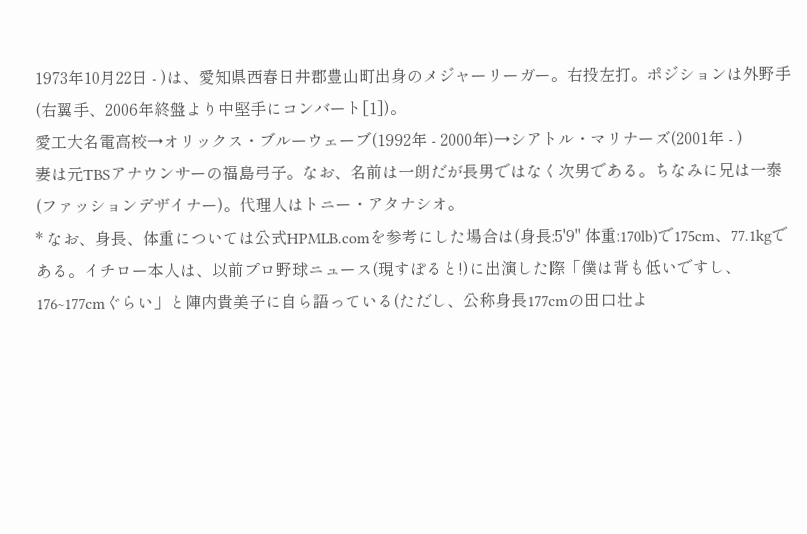1973年10月22日 - )は、愛知県西春日井郡豊山町出身のメジャーリーガー。右投左打。ポジションは外野手(右翼手、2006年終盤より中堅手にコンバート[1])。
愛工大名電高校→オリックス・ブルーウェーブ(1992年 - 2000年)→シアトル・マリナーズ(2001年 - )
妻は元TBSアナウンサーの福島弓子。なお、名前は一朗だが長男ではなく次男である。ちなみに兄は一泰(ファッションデザイナー)。代理人はトニー・アタナシオ。
* なお、身長、体重については公式HPMLB.comを参考にした場合は(身長:5'9'' 体重:170lb)で175cm、77.1kgである。イチロー本人は、以前プロ野球ニュース(現すぽると!)に出演した際「僕は背も低いですし、176~177cmぐらい」と陣内貴美子に自ら語っている(ただし、公称身長177cmの田口壮よ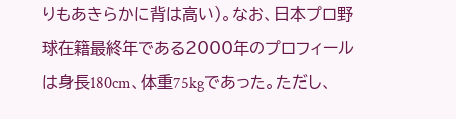りもあきらかに背は高い)。なお、日本プロ野球在籍最終年である2000年のプロフィールは身長180cm、体重75kgであった。ただし、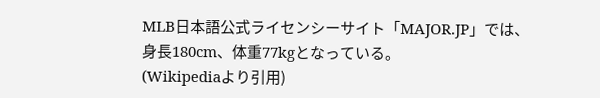MLB日本語公式ライセンシーサイト「MAJOR.JP」では、身長180cm、体重77kgとなっている。
(Wikipediaより引用)